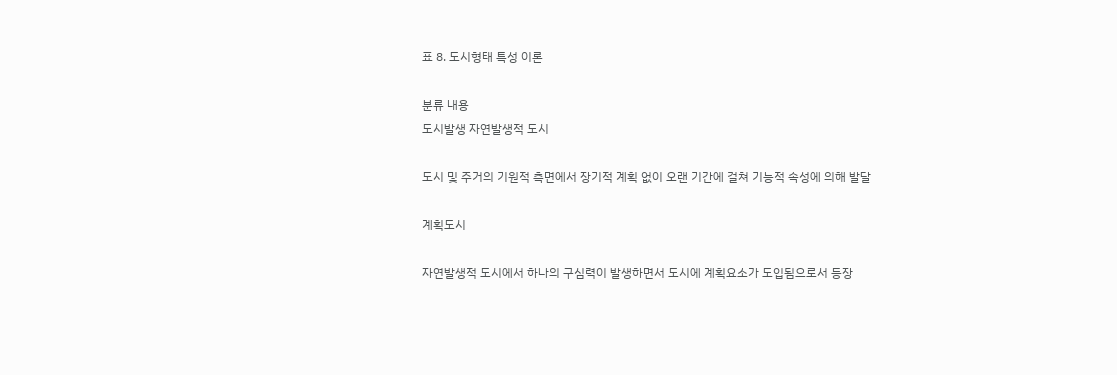표 8. 도시형태 특성 이론

분류 내용
도시발생 자연발생적 도시

도시 및 주거의 기원적 측면에서 장기적 계획 없이 오랜 기간에 걸쳐 기능적 속성에 의해 발달

계획도시

자연발생적 도시에서 하나의 구심력이 발생하면서 도시에 계획요소가 도입됨으로서 등장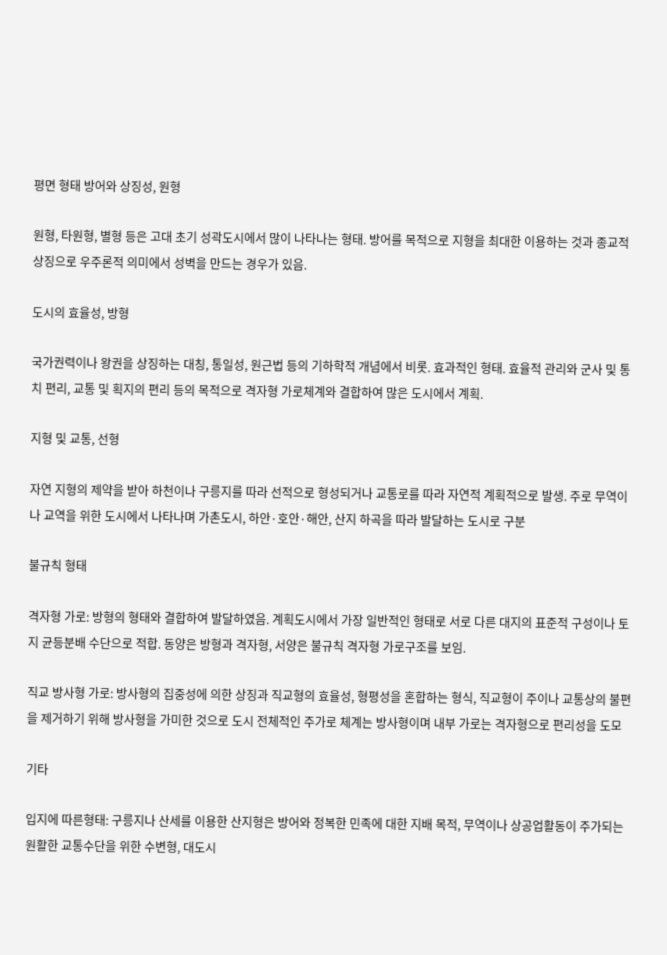평면 형태 방어와 상징성, 원형

원형, 타원형, 별형 등은 고대 초기 성곽도시에서 많이 나타나는 형태. 방어를 목적으로 지형을 최대한 이용하는 것과 종교적 상징으로 우주론적 의미에서 성벽을 만드는 경우가 있음.

도시의 효율성, 방형

국가권력이나 왕권을 상징하는 대칭, 통일성, 원근법 등의 기하학적 개념에서 비롯. 효과적인 형태. 효율적 관리와 군사 및 통치 편리, 교통 및 획지의 편리 등의 목적으로 격자형 가로체계와 결합하여 많은 도시에서 계획.

지형 및 교통, 선형

자연 지형의 제약을 받아 하천이나 구릉지를 따라 선적으로 형성되거나 교통로를 따라 자연적 계획적으로 발생. 주로 무역이나 교역을 위한 도시에서 나타나며 가촌도시, 하안·호안·해안, 산지 하곡을 따라 발달하는 도시로 구분

불규칙 형태

격자형 가로: 방형의 형태와 결합하여 발달하였음. 계획도시에서 가장 일반적인 형태로 서로 다른 대지의 표준적 구성이나 토지 균등분배 수단으로 적합. 동양은 방형과 격자형, 서양은 불규칙 격자형 가로구조를 보임.

직교 방사형 가로: 방사형의 집중성에 의한 상징과 직교형의 효율성, 형평성을 혼합하는 형식, 직교형이 주이나 교통상의 불편을 제거하기 위해 방사형을 가미한 것으로 도시 전체적인 주가로 체계는 방사형이며 내부 가로는 격자형으로 편리성을 도모

기타

입지에 따른형태: 구릉지나 산세를 이용한 산지형은 방어와 정복한 민족에 대한 지배 목적, 무역이나 상공업활동이 주가되는 원활한 교통수단을 위한 수변형, 대도시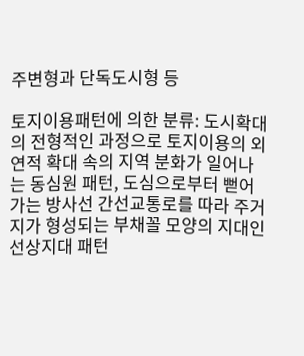주변형과 단독도시형 등

토지이용패턴에 의한 분류: 도시확대의 전형적인 과정으로 토지이용의 외연적 확대 속의 지역 분화가 일어나는 동심원 패턴, 도심으로부터 뻗어가는 방사선 간선교통로를 따라 주거지가 형성되는 부채꼴 모양의 지대인 선상지대 패턴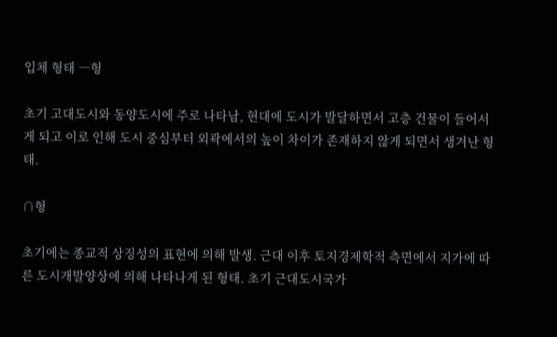입체 형태 ―형

초기 고대도시와 동양도시에 주로 나타남, 현대에 도시가 발달하면서 고층 건물이 들어서게 되고 이로 인해 도시 중심부터 외곽에서의 높이 차이가 존재하지 않게 되면서 생겨난 형태.

∩형

초기에는 종교적 상징성의 표현에 의해 발생. 근대 이후 토지경제학적 측면에서 지가에 따른 도시개발양상에 의해 나타나게 된 형태. 초기 근대도시국가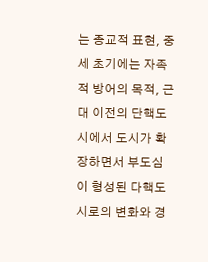는 종교적 표현, 중세 초기에는 자족적 방어의 목적, 근대 이전의 단핵도시에서 도시가 확장하면서 부도심이 형성된 다핵도시로의 변화와 경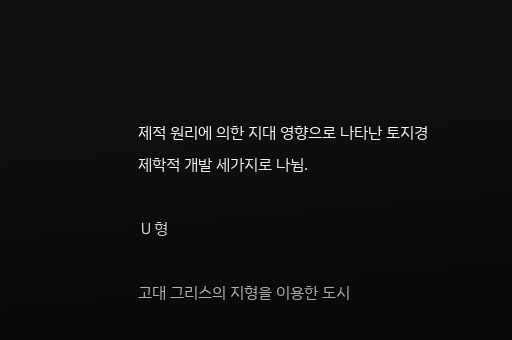제적 원리에 의한 지대 영향으로 나타난 토지경제학적 개발 세가지로 나뉨.

∪형

고대 그리스의 지형을 이용한 도시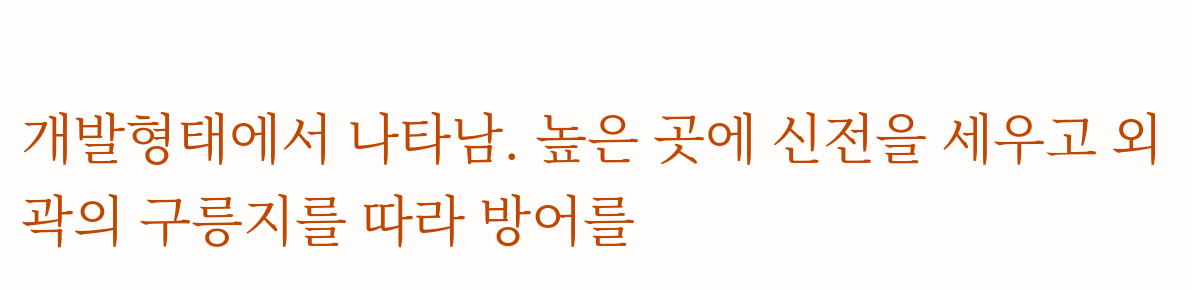개발형태에서 나타남. 높은 곳에 신전을 세우고 외곽의 구릉지를 따라 방어를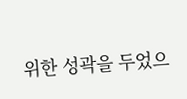위한 성곽을 두었으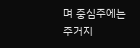며 중심주에는 주거지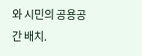와 시민의 공용공간 배치.